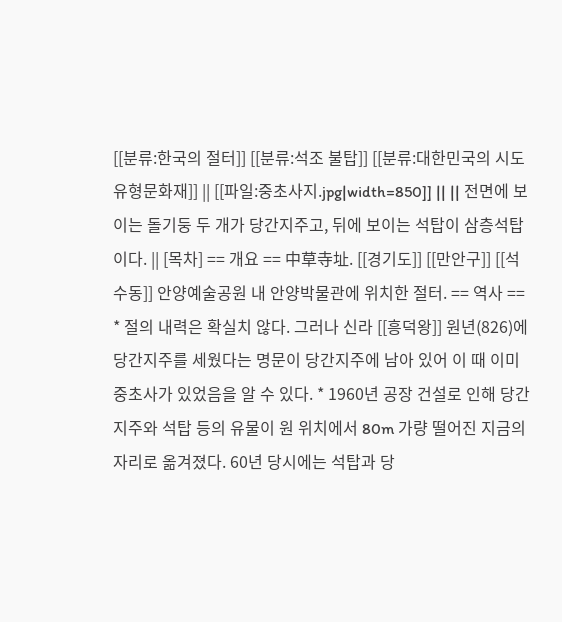[[분류:한국의 절터]] [[분류:석조 불탑]] [[분류:대한민국의 시도유형문화재]] || [[파일:중초사지.jpg|width=850]] || || 전면에 보이는 돌기둥 두 개가 당간지주고, 뒤에 보이는 석탑이 삼층석탑이다. || [목차] == 개요 == 中草寺址. [[경기도]] [[만안구]] [[석수동]] 안양예술공원 내 안양박물관에 위치한 절터. == 역사 == * 절의 내력은 확실치 않다. 그러나 신라 [[흥덕왕]] 원년(826)에 당간지주를 세웠다는 명문이 당간지주에 남아 있어 이 때 이미 중초사가 있었음을 알 수 있다. * 1960년 공장 건설로 인해 당간지주와 석탑 등의 유물이 원 위치에서 80m 가량 떨어진 지금의 자리로 옮겨졌다. 60년 당시에는 석탑과 당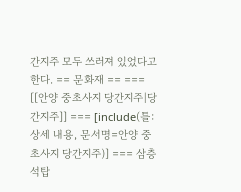간지주 모두 쓰러져 있었다고 한다. == 문화재 == === [[안양 중초사지 당간지주|당간지주]] === [include(틀:상세 내용, 문서명=안양 중초사지 당간지주)] === 삼층석탑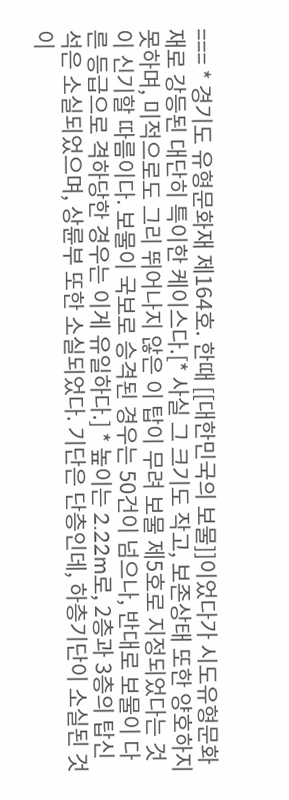=== * 경기도 유형문화재 제164호. 한때 [[대한민국의 보물]]이었다가 시도유형문화재로 강등된 대단히 특이한 케이스다.[* 사실 그 크기도 작고, 보존상태 또한 양호하지 못하며, 미적으로도 그리 뛰어나지 않은 이 탑이 무려 보물 제5호로 지정되었다는 것이 신기할 따름이다. 보물이 국보로 승격된 경우는 50건이 넘으나, 반대로 보물이 다른 등급으로 격하당한 경우는 이게 유일하다.] * 높이는 2.22m로, 2층과 3층의 탑신석은 소실되었으며, 상륜부 또한 소실되었다. 기단은 단층인데, 하층기단이 소실된 것이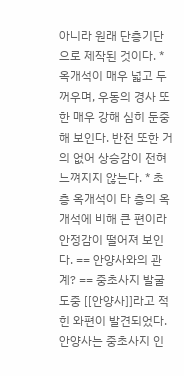아니라 원래 단층기단으로 제작된 것이다. * 옥개석이 매우 넓고 두꺼우며, 우동의 경사 또한 매우 강해 심히 둔중해 보인다. 반전 또한 거의 없어 상승감이 전혀 느껴지지 않는다. * 초층 옥개석이 타 층의 옥개석에 비해 큰 편이라 안정감이 떨어져 보인다. == 안양사와의 관계? == 중초사지 발굴 도중 [[안양사]]라고 적힌 와편이 발견되었다. 안양사는 중초사지 인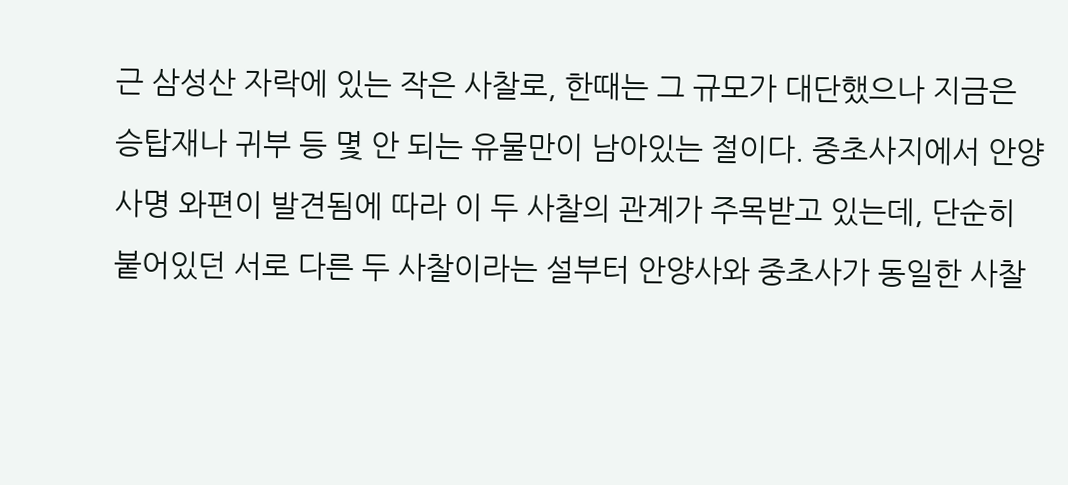근 삼성산 자락에 있는 작은 사찰로, 한때는 그 규모가 대단했으나 지금은 승탑재나 귀부 등 몇 안 되는 유물만이 남아있는 절이다. 중초사지에서 안양사명 와편이 발견됨에 따라 이 두 사찰의 관계가 주목받고 있는데, 단순히 붙어있던 서로 다른 두 사찰이라는 설부터 안양사와 중초사가 동일한 사찰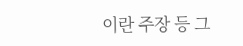이란 주장 등 그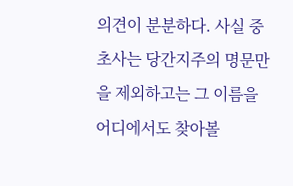의견이 분분하다. 사실 중초사는 당간지주의 명문만을 제외하고는 그 이름을 어디에서도 찾아볼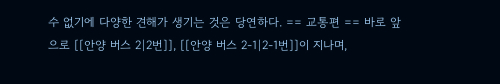수 없기에 다양한 견해가 생기는 것은 당연하다. == 교통편 == 바로 앞으로 [[안양 버스 2|2번]], [[안양 버스 2-1|2-1번]]이 지나며,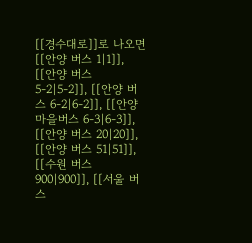[[경수대로]]로 나오면 [[안양 버스 1|1]], [[안양 버스 5-2|5-2]], [[안양 버스 6-2|6-2]], [[안양 마을버스 6-3|6-3]], [[안양 버스 20|20]], [[안양 버스 51|51]], [[수원 버스 900|900]], [[서울 버스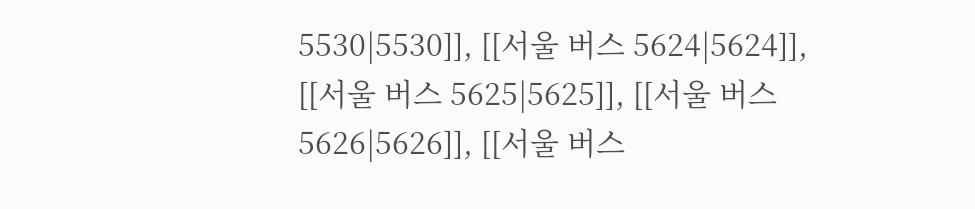5530|5530]], [[서울 버스 5624|5624]], [[서울 버스 5625|5625]], [[서울 버스 5626|5626]], [[서울 버스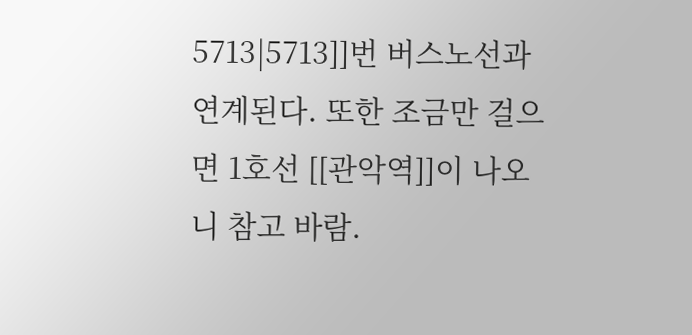5713|5713]]번 버스노선과 연계된다. 또한 조금만 걸으면 1호선 [[관악역]]이 나오니 참고 바람.